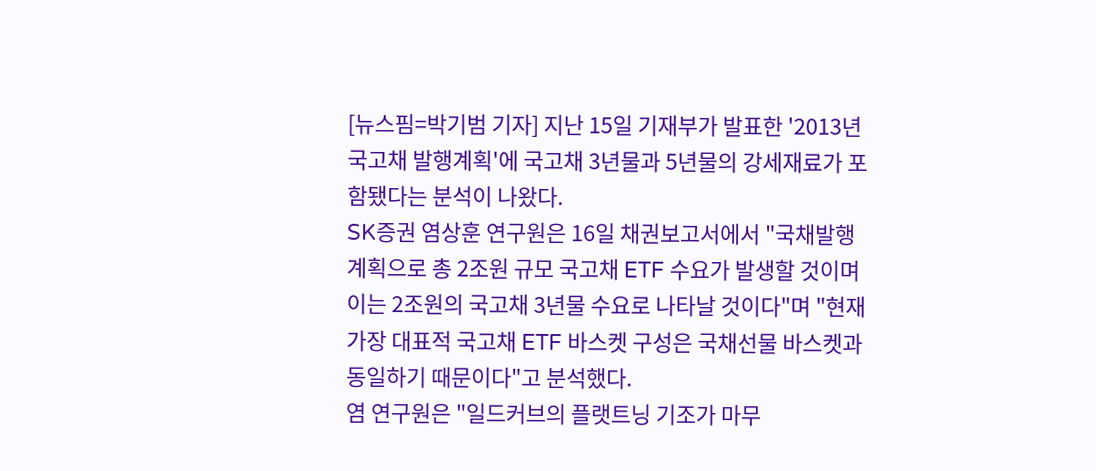[뉴스핌=박기범 기자] 지난 15일 기재부가 발표한 '2013년 국고채 발행계획'에 국고채 3년물과 5년물의 강세재료가 포함됐다는 분석이 나왔다.
SK증권 염상훈 연구원은 16일 채권보고서에서 "국채발행계획으로 총 2조원 규모 국고채 ETF 수요가 발생할 것이며 이는 2조원의 국고채 3년물 수요로 나타날 것이다"며 "현재 가장 대표적 국고채 ETF 바스켓 구성은 국채선물 바스켓과 동일하기 때문이다"고 분석했다.
염 연구원은 "일드커브의 플랫트닝 기조가 마무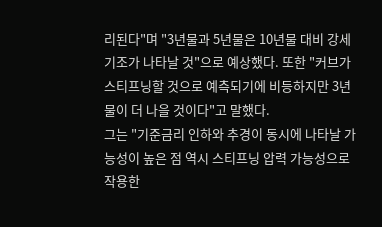리된다"며 "3년물과 5년물은 10년물 대비 강세 기조가 나타날 것"으로 예상했다. 또한 "커브가 스티프닝할 것으로 예측되기에 비등하지만 3년물이 더 나을 것이다"고 말했다.
그는 "기준금리 인하와 추경이 동시에 나타날 가능성이 높은 점 역시 스티프닝 압력 가능성으로 작용한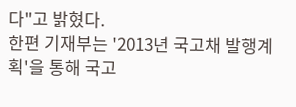다"고 밝혔다.
한편 기재부는 '2013년 국고채 발행계획'을 통해 국고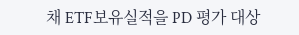채 ETF보유실적을 PD 평가 대상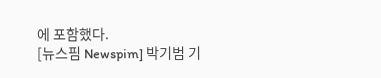에 포함했다.
[뉴스핌 Newspim] 박기범 기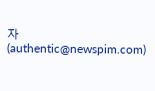자 (authentic@newspim.com)